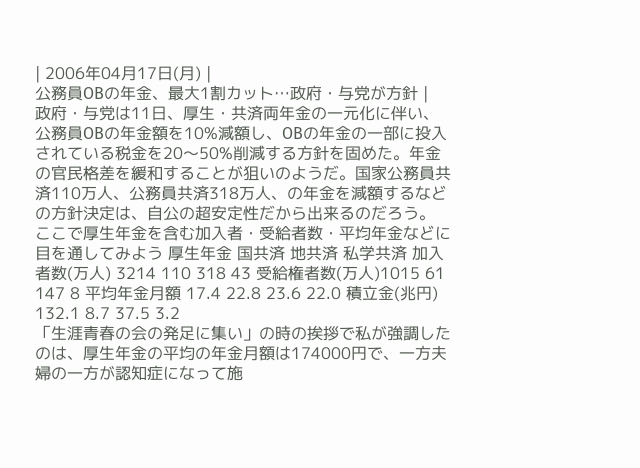| 2006年04月17日(月) |
公務員OBの年金、最大1割カット…政府・与党が方針 |
政府・与党は11日、厚生・共済両年金の一元化に伴い、公務員OBの年金額を10%減額し、OBの年金の一部に投入されている税金を20〜50%削減する方針を固めた。年金の官民格差を緩和することが狙いのようだ。国家公務員共済110万人、公務員共済318万人、の年金を減額するなどの方針決定は、自公の超安定性だから出来るのだろう。
ここで厚生年金を含む加入者・受給者数・平均年金などに目を通してみよう 厚生年金 国共済 地共済 私学共済 加入者数(万人) 3214 110 318 43 受給権者数(万人)1015 61 147 8 平均年金月額 17.4 22.8 23.6 22.0 積立金(兆円) 132.1 8.7 37.5 3.2
「生涯青春の会の発足に集い」の時の挨拶で私が強調したのは、厚生年金の平均の年金月額は174000円で、一方夫婦の一方が認知症になって施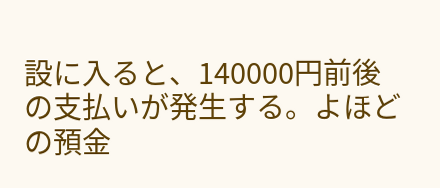設に入ると、140000円前後の支払いが発生する。よほどの預金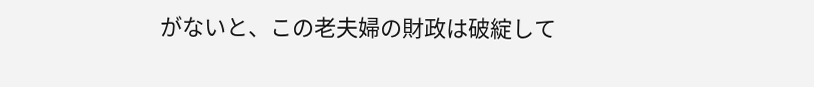がないと、この老夫婦の財政は破綻して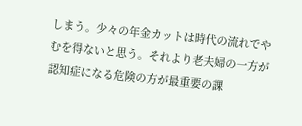しまう。少々の年金カットは時代の流れでやむを得ないと思う。それより老夫婦の一方が認知症になる危険の方が最重要の課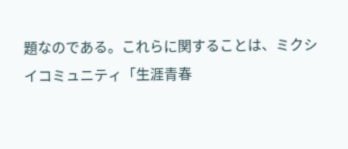題なのである。これらに関することは、ミクシイコミュニティ「生涯青春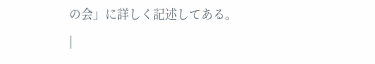の会」に詳しく記述してある。
|